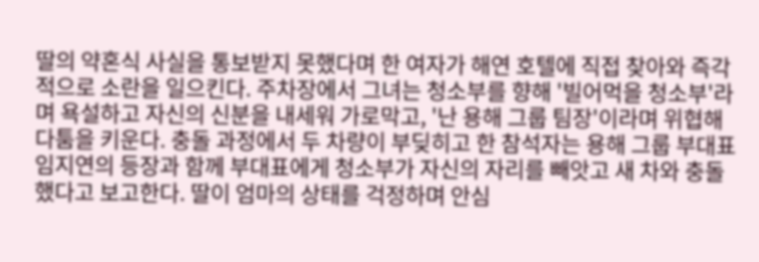딸의 약혼식 사실을 통보받지 못했다며 한 여자가 해연 호텔에 직접 찾아와 즉각적으로 소란을 일으킨다. 주차장에서 그녀는 청소부를 향해 '빌어먹을 청소부'라며 욕설하고 자신의 신분을 내세워 가로막고, '난 용해 그룹 팀장'이라며 위협해 다툼을 키운다. 충돌 과정에서 두 차량이 부딪히고 한 참석자는 용해 그룹 부대표 임지연의 등장과 함께 부대표에게 청소부가 자신의 자리를 빼앗고 새 차와 충돌했다고 보고한다. 딸이 엄마의 상태를 걱정하며 안심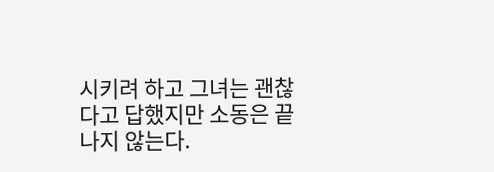시키려 하고 그녀는 괜찮다고 답했지만 소동은 끝나지 않는다.